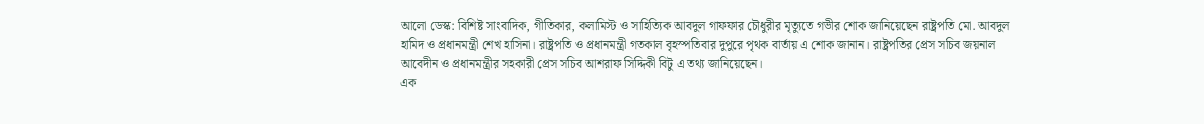আলো ডেস্ক: বিশিষ্ট সাংবাদিক, গীতিকার, কলামিস্ট ও সাহিত্যিক আবদুল গাফফার চৌধুরীর মৃত্যুতে গভীর শোক জানিয়েছেন রাষ্ট্রপতি মো. আবদুল হামিদ ও প্রধানমন্ত্রী শেখ হাসিনা। রাষ্ট্রপতি ও প্রধানমন্ত্রী গতকাল বৃহস্পতিবার দুপুরে পৃথক বার্তায় এ শোক জানান। রাষ্ট্রপতির প্রেস সচিব জয়নাল আবেদীন ও প্রধানমন্ত্রীর সহকারী প্রেস সচিব আশরাফ সিদ্দিকী বিটু এ তথ্য জানিয়েছেন।
এক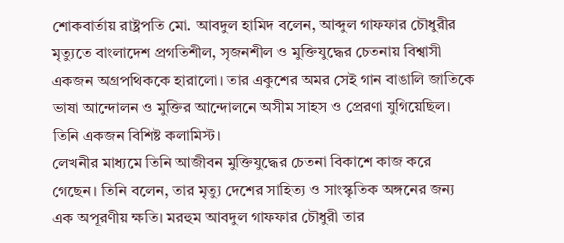শোকবার্তায় রাষ্ট্রপতি মো. আবদুল হামিদ বলেন, আব্দুল গাফফার চৌধুরীর মৃত্যুতে বাংলাদেশ প্রগতিশীল, সৃজনশীল ও মুক্তিযুদ্ধের চেতনায় বিশ্বাসী একজন অগ্রপথিককে হারালো। তার একুশের অমর সেই গান বাঙালি জাতিকে ভাষা আন্দোলন ও মুক্তির আন্দোলনে অসীম সাহস ও প্রেরণা যুগিয়েছিল। তিনি একজন বিশিষ্ট কলামিস্ট।
লেখনীর মাধ্যমে তিনি আজীবন মুক্তিযুদ্ধের চেতনা বিকাশে কাজ করে গেছেন। তিনি বলেন, তার মৃত্যু দেশের সাহিত্য ও সাংস্কৃতিক অঙ্গনের জন্য এক অপূরণীয় ক্ষতি। মরহুম আবদুল গাফফার চৌধুরী তার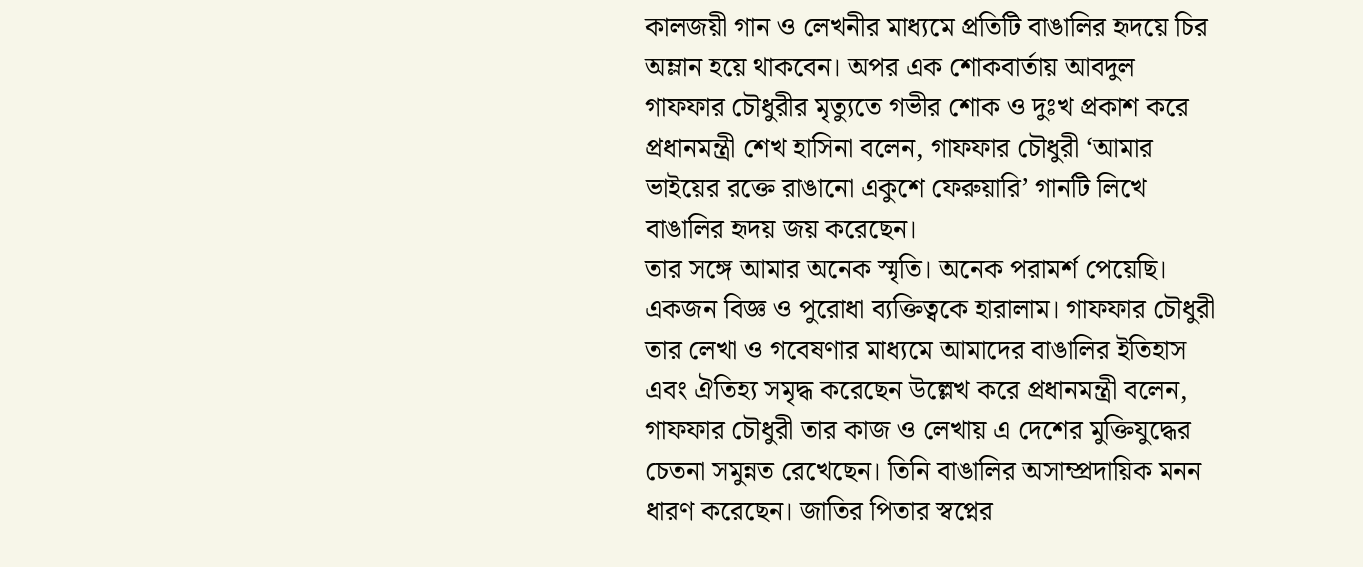কালজয়ী গান ও লেখনীর মাধ্যমে প্রতিটি বাঙালির হৃদয়ে চির অম্লান হয়ে থাকবেন। অপর এক শোকবার্তায় আবদুল গাফফার চৌধুরীর মৃত্যুতে গভীর শোক ও দুঃখ প্রকাশ করে প্রধানমন্ত্রী শেখ হাসিনা বলেন, গাফফার চৌধুরী ‘আমার ভাইয়ের রক্তে রাঙানো একুশে ফেরুয়ারি’ গানটি লিখে বাঙালির হৃদয় জয় করেছেন।
তার সঙ্গে আমার অনেক স্মৃতি। অনেক পরামর্শ পেয়েছি। একজন বিজ্ঞ ও পুরোধা ব্যক্তিত্বকে হারালাম। গাফফার চৌধুরী তার লেখা ও গবেষণার মাধ্যমে আমাদের বাঙালির ইতিহাস এবং ঐতিহ্য সমৃদ্ধ করেছেন উল্লেখ করে প্রধানমন্ত্রী বলেন, গাফফার চৌধুরী তার কাজ ও লেখায় এ দেশের মুক্তিযুদ্ধের চেতনা সমুন্নত রেখেছেন। তিনি বাঙালির অসাম্প্রদায়িক মনন ধারণ করেছেন। জাতির পিতার স্বপ্নের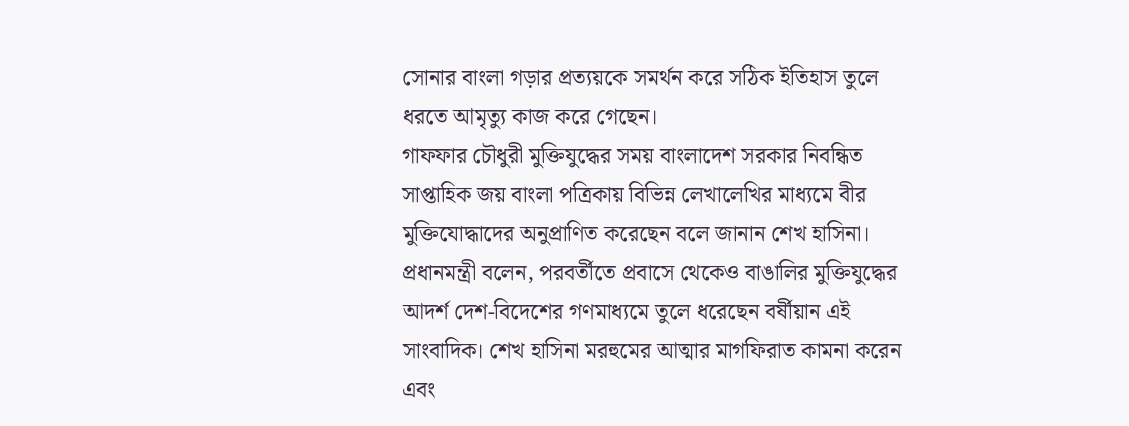সোনার বাংলা গড়ার প্রত্যয়কে সমর্থন করে সঠিক ইতিহাস তুলে ধরতে আমৃত্যু কাজ করে গেছেন।
গাফফার চৌধুরী মুক্তিযুদ্ধের সময় বাংলাদেশ সরকার নিবন্ধিত সাপ্তাহিক জয় বাংলা পত্রিকায় বিভিন্ন লেখালেখির মাধ্যমে বীর মুক্তিযোদ্ধাদের অনুপ্রাণিত করেছেন বলে জানান শেখ হাসিনা। প্রধানমন্ত্রী বলেন, পরবর্তীতে প্রবাসে থেকেও বাঙালির মুক্তিযুদ্ধের আদর্শ দেশ-বিদেশের গণমাধ্যমে তুলে ধরেছেন বর্ষীয়ান এই সাংবাদিক। শেখ হাসিনা মরহুমের আত্মার মাগফিরাত কামনা করেন এবং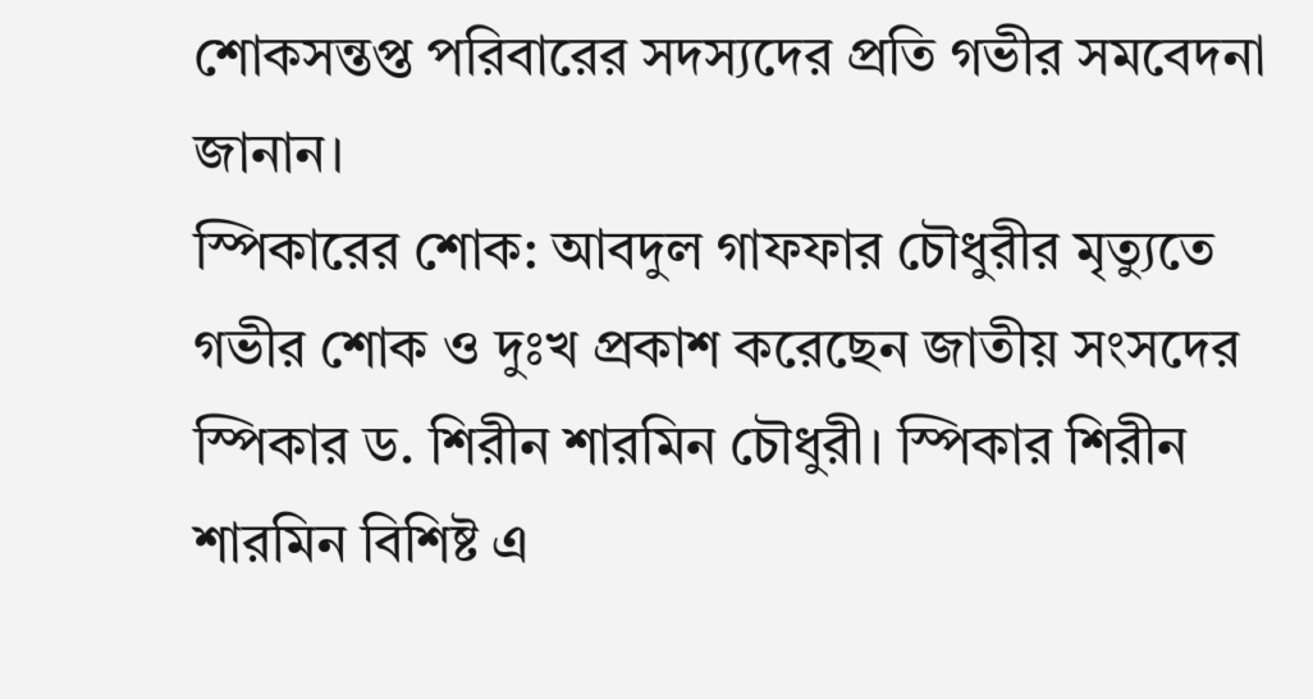শোকসন্তপ্ত পরিবারের সদস্যদের প্রতি গভীর সমবেদনা জানান।
স্পিকারের শোক: আবদুল গাফফার চৌধুরীর মৃত্যুতে গভীর শোক ও দুঃখ প্রকাশ করেছেন জাতীয় সংসদের স্পিকার ড. শিরীন শারমিন চৌধুরী। স্পিকার শিরীন শারমিন বিশিষ্ট এ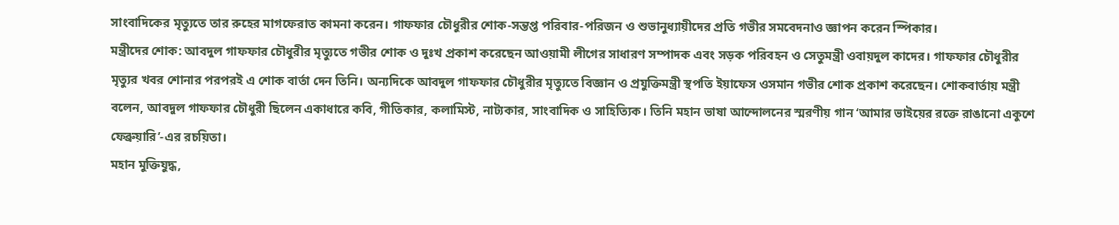সাংবাদিকের মৃত্যুতে তার রুহের মাগফেরাত কামনা করেন। গাফফার চৌধুরীর শোক-সন্তপ্ত পরিবার-পরিজন ও শুভানুধ্যায়ীদের প্রতি গভীর সমবেদনাও জ্ঞাপন করেন স্পিকার।
মন্ত্রীদের শোক: আবদুল গাফফার চৌধুরীর মৃত্যুতে গভীর শোক ও দুঃখ প্রকাশ করেছেন আওয়ামী লীগের সাধারণ সম্পাদক এবং সড়ক পরিবহন ও সেতুমন্ত্রী ওবায়দুল কাদের। গাফফার চৌধুরীর মৃত্যুর খবর শোনার পরপরই এ শোক বার্তা দেন তিনি। অন্যদিকে আবদুল গাফফার চৌধুরীর মৃত্যুতে বিজ্ঞান ও প্রযুক্তিমন্ত্রী স্থপতি ইয়াফেস ওসমান গভীর শোক প্রকাশ করেছেন। শোকবার্তায় মন্ত্রী বলেন, আবদুল গাফফার চৌধুরী ছিলেন একাধারে কবি, গীতিকার, কলামিস্ট, নাট্যকার, সাংবাদিক ও সাহিত্যিক। তিনি মহান ভাষা আন্দোলনের স্মরণীয় গান ‘আমার ভাইয়ের রক্তে রাঙানো একুশে ফেব্রুয়ারি’-এর রচয়িতা।
মহান মুক্তিযুদ্ধ,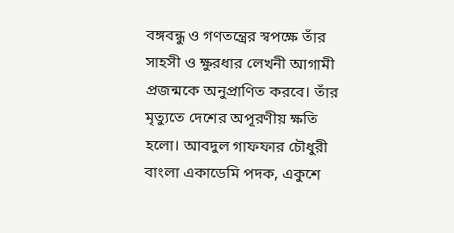বঙ্গবন্ধু ও গণতন্ত্রের স্বপক্ষে তাঁর সাহসী ও ক্ষুরধার লেখনী আগামী প্রজন্মকে অনুপ্রাণিত করবে। তাঁর মৃত্যুতে দেশের অপূরণীয় ক্ষতি হলো। আবদুল গাফফার চৌধুরী বাংলা একাডেমি পদক, একুশে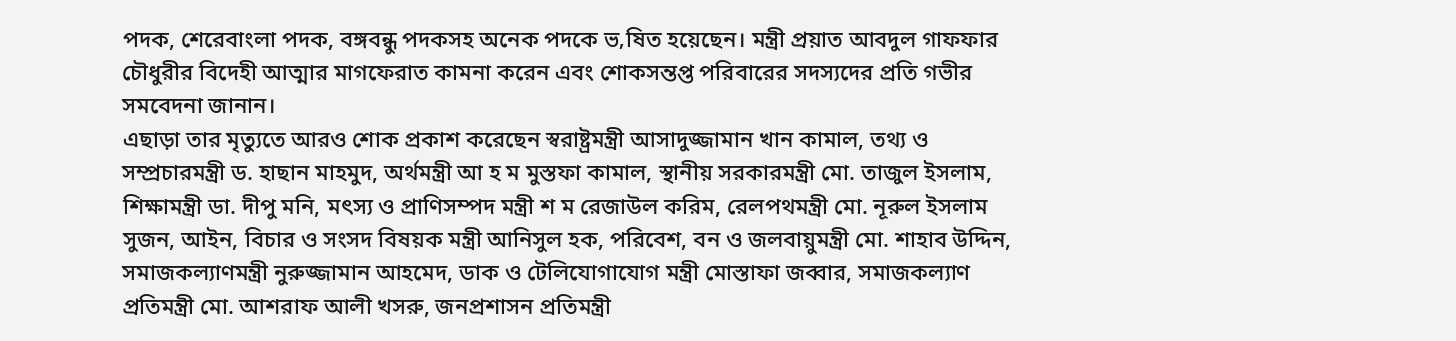পদক, শেরেবাংলা পদক, বঙ্গবন্ধু পদকসহ অনেক পদকে ভ‚ষিত হয়েছেন। মন্ত্রী প্রয়াত আবদুল গাফফার চৌধুরীর বিদেহী আত্মার মাগফেরাত কামনা করেন এবং শোকসন্তপ্ত পরিবারের সদস্যদের প্রতি গভীর সমবেদনা জানান।
এছাড়া তার মৃত্যুতে আরও শোক প্রকাশ করেছেন স্বরাষ্ট্রমন্ত্রী আসাদুজ্জামান খান কামাল, তথ্য ও সম্প্রচারমন্ত্রী ড. হাছান মাহমুদ, অর্থমন্ত্রী আ হ ম মুস্তফা কামাল, স্থানীয় সরকারমন্ত্রী মো. তাজুল ইসলাম, শিক্ষামন্ত্রী ডা. দীপু মনি, মৎস্য ও প্রাণিসম্পদ মন্ত্রী শ ম রেজাউল করিম, রেলপথমন্ত্রী মো. নূরুল ইসলাম সুজন, আইন, বিচার ও সংসদ বিষয়ক মন্ত্রী আনিসুল হক, পরিবেশ, বন ও জলবায়ুমন্ত্রী মো. শাহাব উদ্দিন, সমাজকল্যাণমন্ত্রী নুরুজ্জামান আহমেদ, ডাক ও টেলিযোগাযোগ মন্ত্রী মোস্তাফা জব্বার, সমাজকল্যাণ প্রতিমন্ত্রী মো. আশরাফ আলী খসরু, জনপ্রশাসন প্রতিমন্ত্রী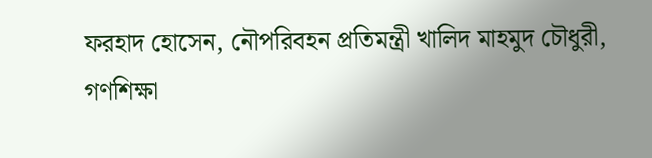ফরহাদ হোসেন, নৌপরিবহন প্রতিমন্ত্রী খালিদ মাহমুদ চৌধুরী, গণশিক্ষা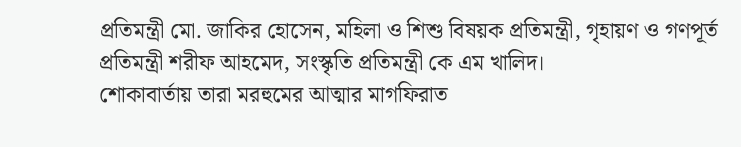প্রতিমন্ত্রী মো. জাকির হোসেন, মহিলা ও শিশু বিষয়ক প্রতিমন্ত্রী, গৃহায়ণ ও গণপূর্ত প্রতিমন্ত্রী শরীফ আহমেদ, সংস্কৃতি প্রতিমন্ত্রী কে এম খালিদ।
শোকাবার্তায় তারা মরহুমের আত্মার মাগফিরাত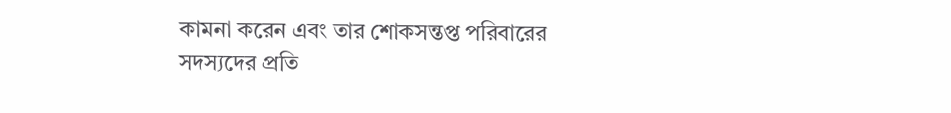কামনা করেন এবং তার শোকসন্তপ্ত পরিবারের সদস্যদের প্রতি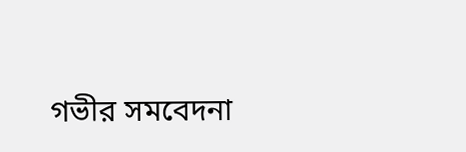গভীর সমবেদনা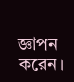জ্ঞাপন করেন।